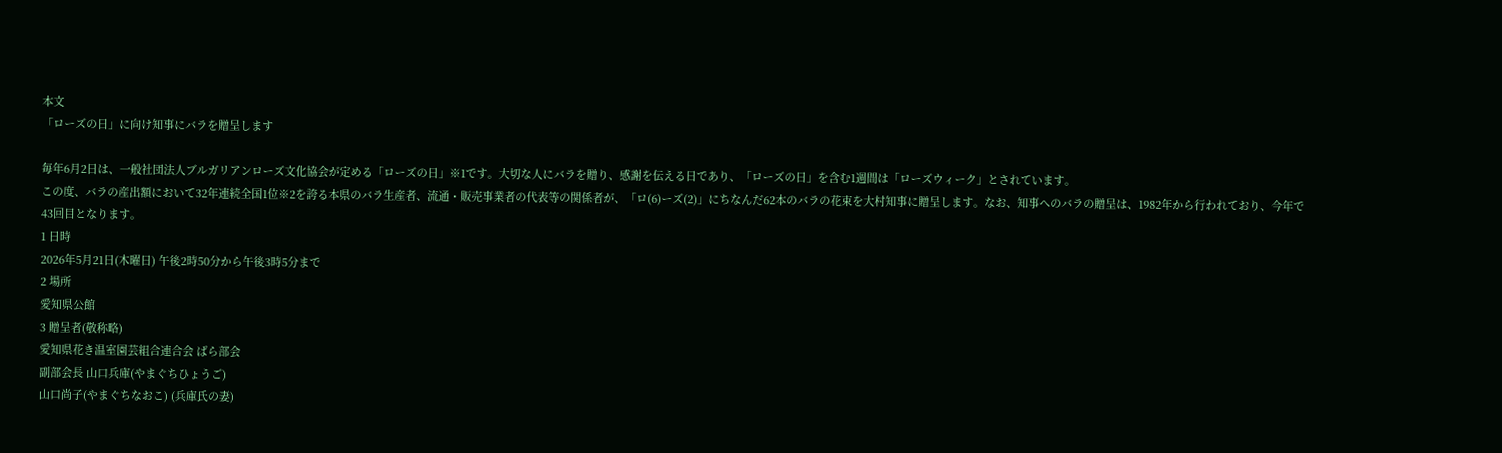本文
「ローズの日」に向け知事にバラを贈呈します

毎年6月2日は、一般社団法人ブルガリアンローズ文化協会が定める「ローズの日」※1です。大切な人にバラを贈り、感謝を伝える日であり、「ローズの日」を含む1週間は「ローズウィーク」とされています。
この度、バラの産出額において32年連続全国1位※2を誇る本県のバラ生産者、流通・販売事業者の代表等の関係者が、「ロ(6)ーズ(2)」にちなんだ62本のバラの花束を大村知事に贈呈します。なお、知事へのバラの贈呈は、1982年から行われており、今年で43回目となります。
1 日時
2026年5月21日(木曜日) 午後2時50分から午後3時5分まで
2 場所
愛知県公館
3 贈呈者(敬称略)
愛知県花き温室園芸組合連合会 ばら部会
副部会長 山口兵庫(やまぐちひょうご)
山口尚子(やまぐちなおこ) (兵庫氏の妻)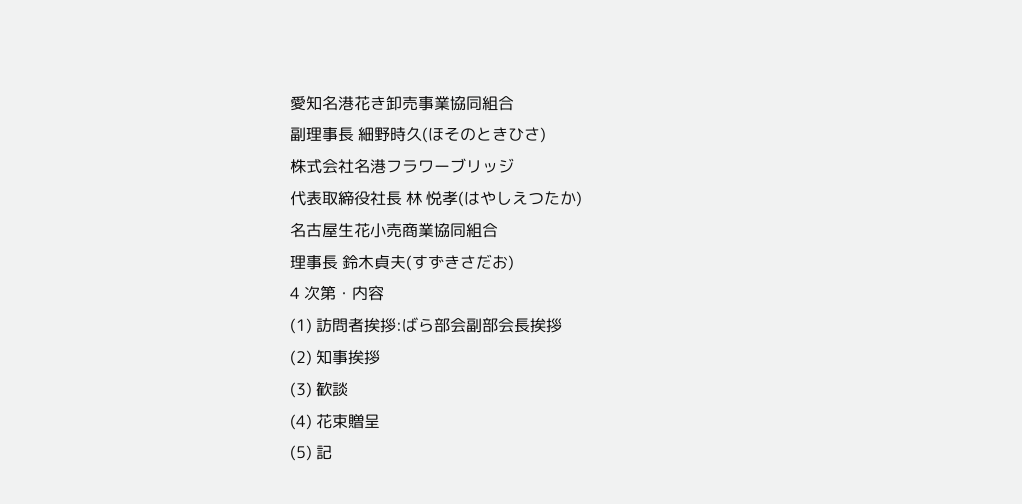愛知名港花き卸売事業協同組合
副理事長 細野時久(ほそのときひさ)
株式会社名港フラワーブリッジ
代表取締役社長 林 悦孝(はやしえつたか)
名古屋生花小売商業協同組合
理事長 鈴木貞夫(すずきさだお)
4 次第・内容
(1) 訪問者挨拶:ばら部会副部会長挨拶
(2) 知事挨拶
(3) 歓談
(4) 花束贈呈
(5) 記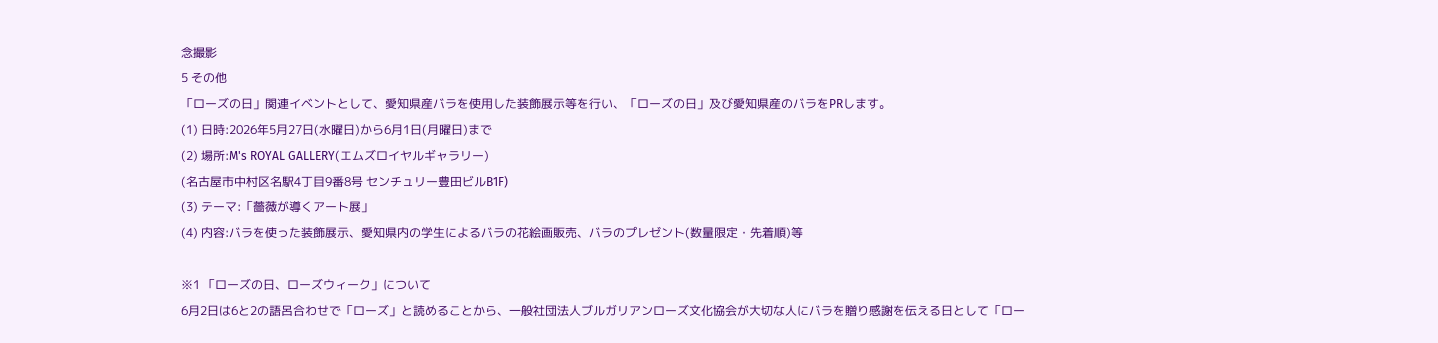念撮影
5 その他
「ローズの日」関連イベントとして、愛知県産バラを使用した装飾展示等を行い、「ローズの日」及び愛知県産のバラをPRします。
(1) 日時:2026年5月27日(水曜日)から6月1日(月曜日)まで
(2) 場所:M's ROYAL GALLERY(エムズロイヤルギャラリー)
(名古屋市中村区名駅4丁目9番8号 センチュリー豊田ビルB1F)
(3) テーマ:「薔薇が導くアート展」
(4) 内容:バラを使った装飾展示、愛知県内の学生によるバラの花絵画販売、バラのプレゼント(数量限定・先着順)等

※1 「ローズの日、ローズウィーク」について
6月2日は6と2の語呂合わせで「ローズ」と読めることから、一般社団法人ブルガリアンローズ文化協会が大切な人にバラを贈り感謝を伝える日として「ロー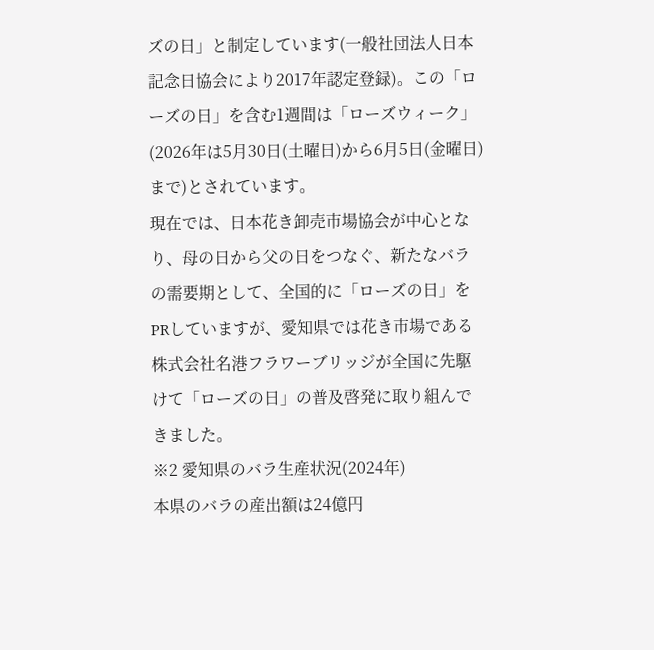ズの日」と制定しています(一般社団法人日本記念日協会により2017年認定登録)。この「ローズの日」を含む1週間は「ローズウィーク」(2026年は5月30日(土曜日)から6月5日(金曜日)まで)とされています。
現在では、日本花き卸売市場協会が中心となり、母の日から父の日をつなぐ、新たなバラの需要期として、全国的に「ローズの日」をPRしていますが、愛知県では花き市場である株式会社名港フラワーブリッジが全国に先駆けて「ローズの日」の普及啓発に取り組んできました。
※2 愛知県のバラ生産状況(2024年)
本県のバラの産出額は24億円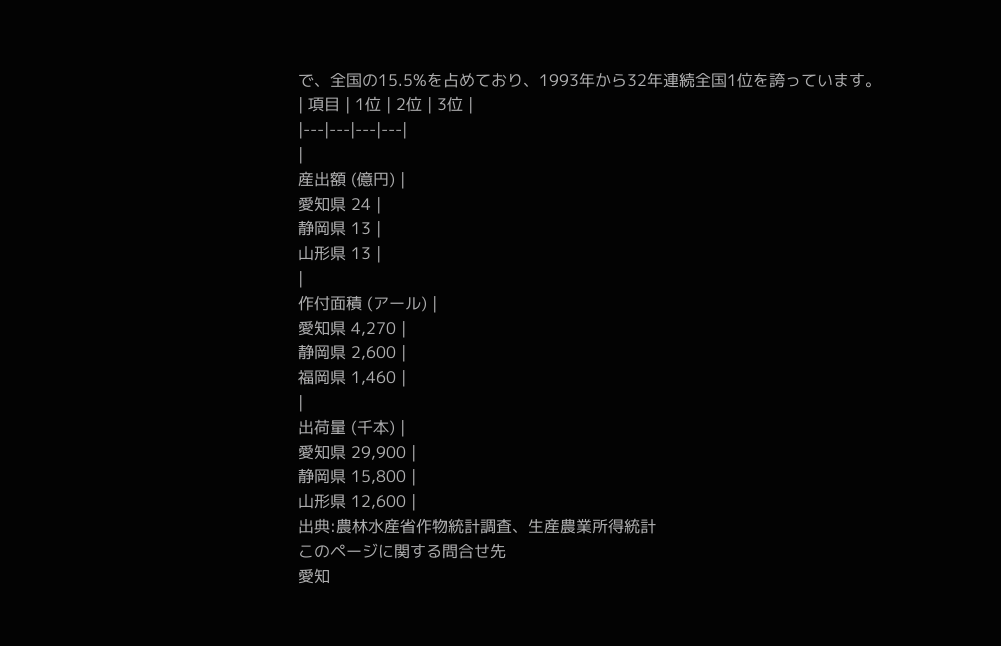で、全国の15.5%を占めており、1993年から32年連続全国1位を誇っています。
| 項目 | 1位 | 2位 | 3位 |
|---|---|---|---|
|
産出額 (億円) |
愛知県 24 |
静岡県 13 |
山形県 13 |
|
作付面積 (アール) |
愛知県 4,270 |
静岡県 2,600 |
福岡県 1,460 |
|
出荷量 (千本) |
愛知県 29,900 |
静岡県 15,800 |
山形県 12,600 |
出典:農林水産省作物統計調査、生産農業所得統計
このページに関する問合せ先
愛知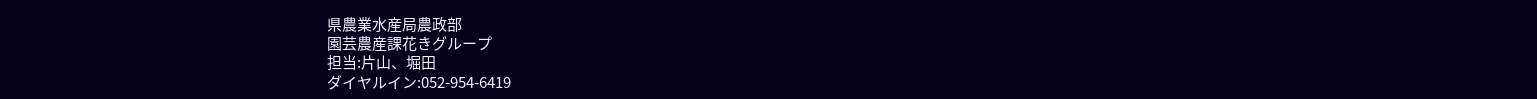県農業水産局農政部
園芸農産課花きグループ
担当:片山、堀田
ダイヤルイン:052-954-6419